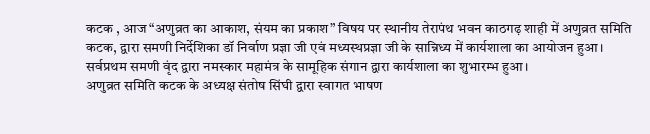कटक , आज “अणुव्रत का आकाश, संयम का प्रकाश” विषय पर स्थानीय तेरापंथ भवन काठगढ़ शाही में अणुव्रत समिति कटक, द्वारा समणी निर्देशिका डॉ निर्वाण प्रज्ञा जी एवं मध्यस्थप्रज्ञा जी के सान्निध्य में कार्यशाला का आयोजन हुआ। सर्वप्रथम समणी वृंद द्वारा नमस्कार महामंत्र के सामूहिक संगान द्वारा कार्यशाला का शुभारम्भ हुआ।
अणुव्रत समिति कटक के अध्यक्ष संतोष सिंघी द्वारा स्वागत भाषण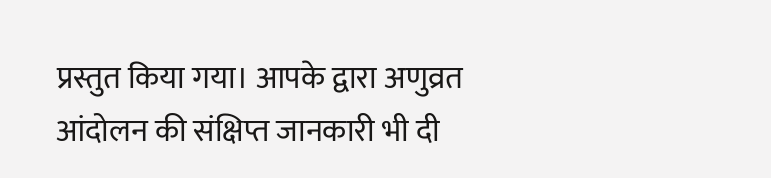प्रस्तुत किया गया। आपके द्वारा अणुव्रत आंदोलन की संक्षिप्त जानकारी भी दी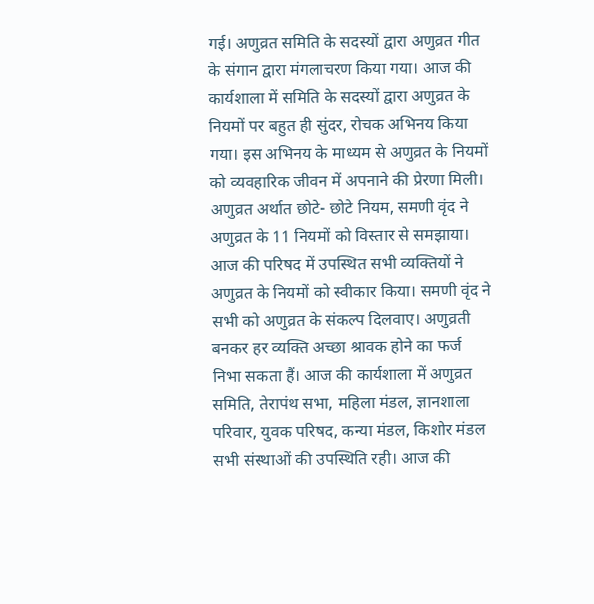गई। अणुव्रत समिति के सदस्यों द्वारा अणुव्रत गीत के संगान द्वारा मंगलाचरण किया गया। आज की कार्यशाला में समिति के सदस्यों द्वारा अणुव्रत के नियमों पर बहुत ही सुंदर, रोचक अभिनय किया गया। इस अभिनय के माध्यम से अणुव्रत के नियमों को व्यवहारिक जीवन में अपनाने की प्रेरणा मिली। अणुव्रत अर्थात छोटे- छोटे नियम, समणी वृंद ने अणुव्रत के 11 नियमों को विस्तार से समझाया।
आज की परिषद में उपस्थित सभी व्यक्तियों ने अणुव्रत के नियमों को स्वीकार किया। समणी वृंद ने सभी को अणुव्रत के संकल्प दिलवाए। अणुव्रती बनकर हर व्यक्ति अच्छा श्रावक होने का फर्ज निभा सकता हैं। आज की कार्यशाला में अणुव्रत समिति, तेरापंथ सभा, महिला मंडल, ज्ञानशाला परिवार, युवक परिषद, कन्या मंडल, किशोर मंडल सभी संस्थाओं की उपस्थिति रही। आज की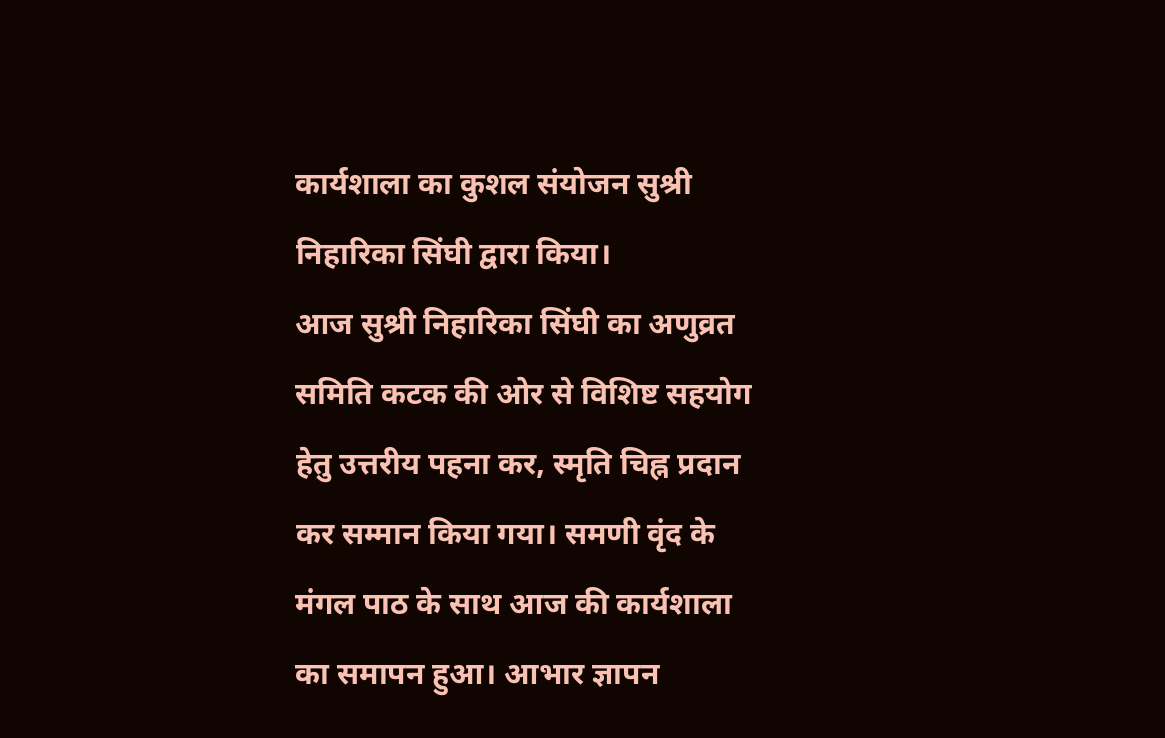कार्यशाला का कुशल संयोजन सुश्री निहारिका सिंघी द्वारा किया।
आज सुश्री निहारिका सिंघी का अणुव्रत समिति कटक की ओर से विशिष्ट सहयोग हेतु उत्तरीय पहना कर, स्मृति चिह्न प्रदान कर सम्मान किया गया। समणी वृंद के मंगल पाठ के साथ आज की कार्यशाला का समापन हुआ। आभार ज्ञापन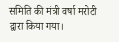समिति की मंत्री वर्षा मरोटी द्वारा किया गया।